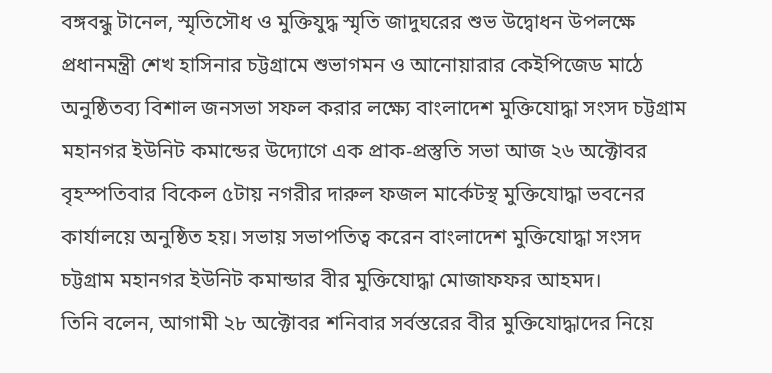বঙ্গবন্ধু টানেল, স্মৃতিসৌধ ও মুক্তিযুদ্ধ স্মৃতি জাদুঘরের শুভ উদ্বোধন উপলক্ষে প্রধানমন্ত্রী শেখ হাসিনার চট্টগ্রামে শুভাগমন ও আনোয়ারার কেইপিজেড মাঠে অনুষ্ঠিতব্য বিশাল জনসভা সফল করার লক্ষ্যে বাংলাদেশ মুক্তিযোদ্ধা সংসদ চট্টগ্রাম মহানগর ইউনিট কমান্ডের উদ্যোগে এক প্রাক-প্রস্তুতি সভা আজ ২৬ অক্টোবর বৃহস্পতিবার বিকেল ৫টায় নগরীর দারুল ফজল মার্কেটস্থ মুক্তিযোদ্ধা ভবনের কার্যালয়ে অনুষ্ঠিত হয়। সভায় সভাপতিত্ব করেন বাংলাদেশ মুক্তিযোদ্ধা সংসদ চট্টগ্রাম মহানগর ইউনিট কমান্ডার বীর মুক্তিযোদ্ধা মোজাফফর আহমদ।
তিনি বলেন, আগামী ২৮ অক্টোবর শনিবার সর্বস্তরের বীর মুক্তিযোদ্ধাদের নিয়ে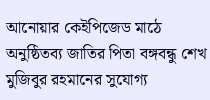আনোয়ার কেইপিজেড মাঠে অনুষ্ঠিতব্য জাতির পিতা বঙ্গবন্ধু শেখ মুজিবুর রহমানের সুযোগ্য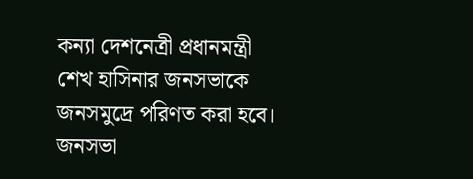কন্যা দেশনেত্রী প্রধানমন্ত্রী শেখ হাসিনার জনসভাকে জনসমুদ্রে পরিণত করা হবে। জনসভা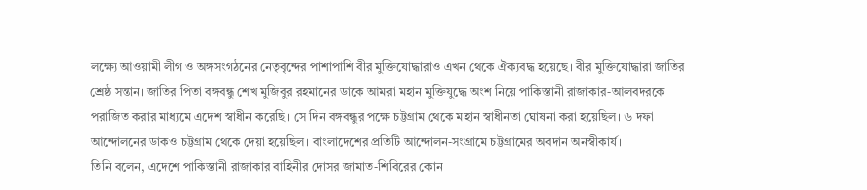লক্ষ্যে আওয়ামী লীগ ও অঙ্গসংগঠনের নেতৃবৃন্দের পাশাপাশি বীর মুক্তিযোদ্ধারাও এখন থেকে ঐক্যবদ্ধ হয়েছে। বীর মুক্তিযোদ্ধারা জাতির শ্রেষ্ঠ সন্তান। জাতির পিতা বঙ্গবন্ধু শেখ মুজিবুর রহমানের ডাকে আমরা মহান মুক্তিযুদ্ধে অংশ নিয়ে পাকিস্তানী রাজাকার-আলবদরকে পরাজিত করার মাধ্যমে এদেশ স্বাধীন করেছি। সে দিন বঙ্গবন্ধুর পক্ষে চট্টগ্রাম থেকে মহান স্বাধীনতা ঘোষনা করা হয়েছিল। ৬ দফা আন্দোলনের ডাকও চট্টগ্রাম থেকে দেয়া হয়েছিল। বাংলাদেশের প্রতিটি আন্দোলন-সংগ্রামে চট্টগ্রামের অবদান অনস্বীকার্য।
তিনি বলেন, এদেশে পাকিস্তানী রাজাকার বাহিনীর দোসর জামাত-শিবিরের কোন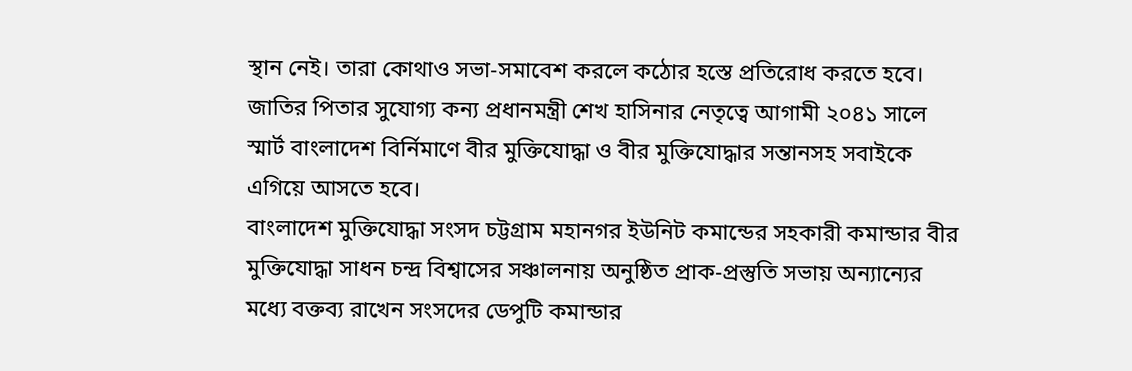স্থান নেই। তারা কোথাও সভা-সমাবেশ করলে কঠোর হস্তে প্রতিরোধ করতে হবে। জাতির পিতার সুযোগ্য কন্য প্রধানমন্ত্রী শেখ হাসিনার নেতৃত্বে আগামী ২০৪১ সালে স্মার্ট বাংলাদেশ বির্নিমাণে বীর মুক্তিযোদ্ধা ও বীর মুক্তিযোদ্ধার সন্তানসহ সবাইকে এগিয়ে আসতে হবে।
বাংলাদেশ মুক্তিযোদ্ধা সংসদ চট্টগ্রাম মহানগর ইউনিট কমান্ডের সহকারী কমান্ডার বীর মুক্তিযোদ্ধা সাধন চন্দ্র বিশ্বাসের সঞ্চালনায় অনুষ্ঠিত প্রাক-প্রস্তুতি সভায় অন্যান্যের মধ্যে বক্তব্য রাখেন সংসদের ডেপুটি কমান্ডার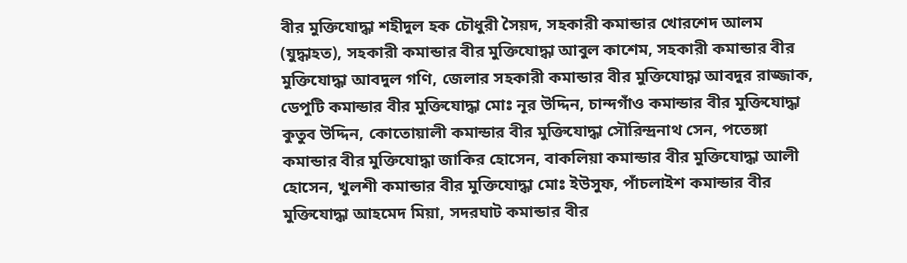বীর মুক্তিযোদ্ধা শহীদুল হক চৌধুরী সৈয়দ, সহকারী কমান্ডার খোরশেদ আলম (যুদ্ধাহত), সহকারী কমান্ডার বীর মুক্তিযোদ্ধা আবুল কাশেম, সহকারী কমান্ডার বীর মুক্তিযোদ্ধা আবদুল গণি, জেলার সহকারী কমান্ডার বীর মুক্তিযোদ্ধা আবদুর রাজ্জাক, ডেপুটি কমান্ডার বীর মুক্তিযোদ্ধা মোঃ নূর উদ্দিন, চান্দগাঁও কমান্ডার বীর মুক্তিযোদ্ধা কুতুব উদ্দিন, কোতোয়ালী কমান্ডার বীর মুক্তিযোদ্ধা সৌরিন্দ্রনাথ সেন, পতেঙ্গা কমান্ডার বীর মুক্তিযোদ্ধা জাকির হোসেন, বাকলিয়া কমান্ডার বীর মুক্তিযোদ্ধা আলী হোসেন, খুলশী কমান্ডার বীর মুক্তিযোদ্ধা মোঃ ইউসুফ, পাঁচলাইশ কমান্ডার বীর মুক্তিযোদ্ধা আহমেদ মিয়া, সদরঘাট কমান্ডার বীর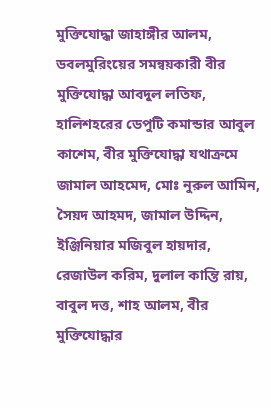মুক্তিযোদ্ধা জাহাঙ্গীর আলম, ডবলমুরিংয়ের সমন্বয়কারী বীর মুক্তিযোদ্ধা আবদুল লতিফ, হালিশহরের ডেপুটি কমান্ডার আবুল কাশেম, বীর মুক্তিযোদ্ধা যথাক্রমে জামাল আহমেদ, মোঃ নুরুল আমিন, সৈয়দ আহমদ, জামাল উদ্দিন, ইঞ্জিনিয়ার মজিবুল হায়দার, রেজাউল করিম, দুলাল কান্তি রায়, বাবুল দত্ত, শাহ আলম, বীর মুক্তিযোদ্ধার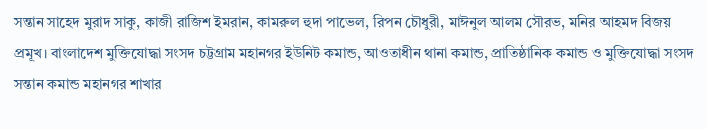সন্তান সাহেদ মুরাদ সাকু, কাজী রাজিশ ইমরান, কামরুল হুদা পাভেল, রিপন চৌধুরী, মাঈনুল আলম সৌরভ, মনির আহমদ বিজয় প্রমূখ। বাংলাদেশ মুক্তিযোদ্ধা সংসদ চট্টগ্রাম মহানগর ইউনিট কমান্ড, আওতাধীন থানা কমান্ড, প্রাতিষ্ঠানিক কমান্ড ও মুক্তিযোদ্ধা সংসদ সন্তান কমান্ড মহানগর শাখার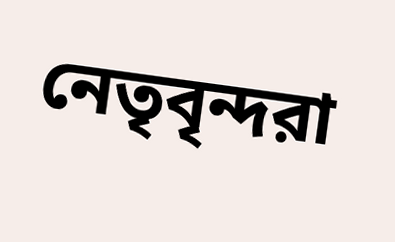নেতৃবৃন্দরা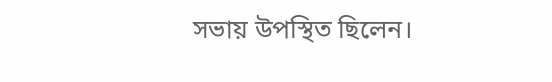সভায় উপস্থিত ছিলেন।